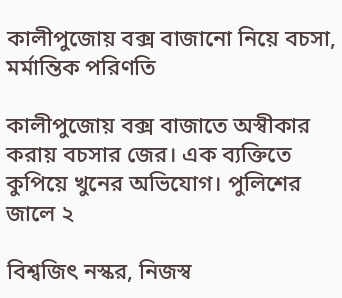কালীপুজোয় বক্স বাজানো নিয়ে বচসা, মর্মান্তিক পরিণতি

কালীপুজোয় বক্স বাজাতে অস্বীকার করায় বচসার জের। এক ব্যক্তিতে কুপিয়ে খুনের অভিযোগ। পুলিশের জালে ২

বিশ্বজিৎ নস্কর, নিজস্ব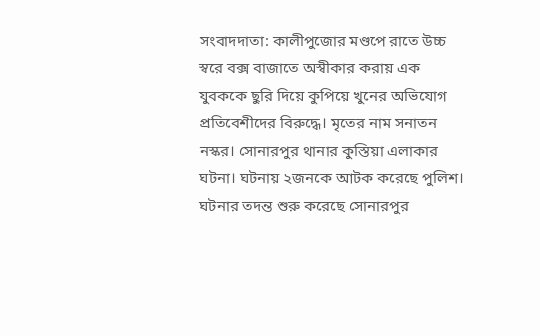সংবাদদাতা: কালীপুজোর মণ্ডপে রাতে উচ্চ স্বরে বক্স বাজাতে অস্বীকার করায় এক যুবককে ছুরি দিয়ে কুপিয়ে খুনের অভিযোগ প্রতিবেশীদের বিরুদ্ধে। মৃতের নাম সনাতন নস্কর। সোনারপুর থানার কুস্তিয়া এলাকার ঘটনা। ঘটনায় ২জনকে আটক করেছে পুলিশ। ঘটনার তদন্ত শুরু করেছে সোনারপুর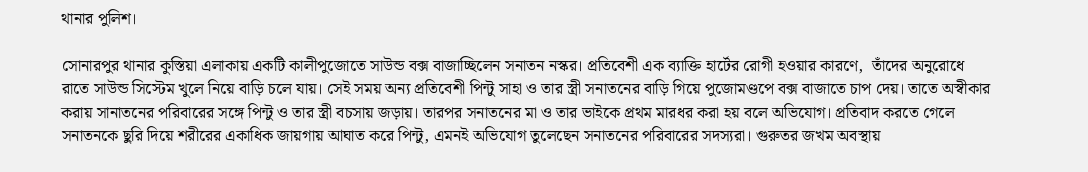থানার পুলিশ।

সোনারপুর থানার কুস্তিয়া এলাকায় একটি কালীপুজোতে সাউন্ড বক্স বাজাচ্ছিলেন সনাতন নস্কর। প্রতিবেশী এক ব্যাক্তি হার্টের রোগী হওয়ার কারণে,  তাঁদের অনুরোধে রাতে সাউন্ড সিস্টেম খুলে নিয়ে বাড়ি চলে যায়। সেই সময় অন্য প্রতিবেশী পিন্টু সাহা ও তার স্ত্রী সনাতনের বাড়ি গিয়ে পুজোমণ্ডপে বক্স বাজাতে চাপ দেয়। তাতে অস্বীকার করায় সানাতনের পরিবারের সঙ্গে পিন্টু ও তার স্ত্রী বচসায় জড়ায়। তারপর সনাতনের মা ও তার ভাইকে প্রথম মারধর করা হয় বলে অভিযোগ। প্রতিবাদ করতে গেলে সনাতনকে ছুরি দিয়ে শরীরের একাধিক জায়গায় আঘাত করে পিন্টু, এমনই অভিযোগ তুলেছেন সনাতনের পরিবারের সদস্যরা। গুরুতর জখম অবস্থায়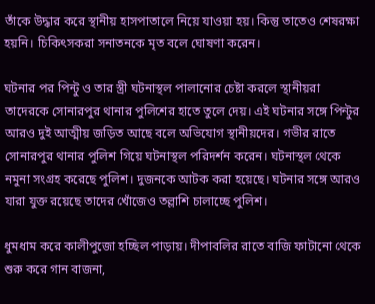তাঁকে উদ্ধার করে স্থানীয় হাসপাতালে নিয়ে যাওয়া হয়। কিন্তু তাতেও শেষরক্ষা হয়নি। চিকিৎসকরা সনাতনকে মৃত বলে ঘোষণা করেন।

ঘটনার পর পিন্টু ও তার স্ত্রী ঘটনাস্থল পালানোর চেষ্টা করলে স্থানীয়রা তাদেরকে সোনারপুর থানার পুলিশের হাতে তুলে দেয়। এই ঘটনার সঙ্গে পিন্টুর আরও দুই আত্মীয় জড়িত আছে বলে অভিযোগ স্থানীয়দের। গভীর রাতে সোনারপুর থানার পুলিশ গিয়ে ঘটনাস্থল পরিদর্শন করেন। ঘটনাস্থল থেকে নমুনা সংগ্রহ করেছে পুলিশ। দুজনকে আটক করা হয়েছে। ঘটনার সঙ্গে আরও যারা যুক্ত রয়েছে তাদের খোঁজেও তল্লাশি চালাচ্ছে পুলিশ।

ধুমধাম করে কালীপুজো হচ্ছিল পাড়ায়। দীপাবলির রাতে বাজি ফাটানো থেকে শুরু করে গান বাজনা,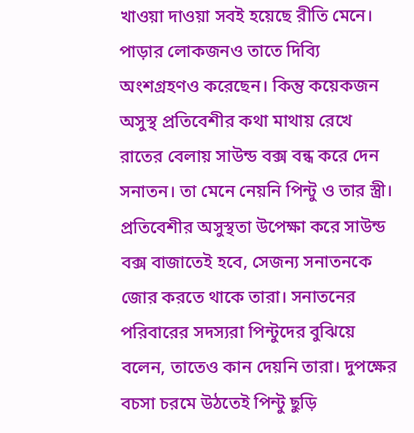খাওয়া দাওয়া সবই হয়েছে রীতি মেনে। পাড়ার লোকজনও তাতে দিব্যি অংশগ্রহণও করেছেন। কিন্তু কয়েকজন অসুস্থ প্রতিবেশীর কথা মাথায় রেখে রাতের বেলায় সাউন্ড বক্স বন্ধ করে দেন সনাতন। তা মেনে নেয়নি পিন্টু ও তার স্ত্রী। প্রতিবেশীর অসুস্থতা উপেক্ষা করে সাউন্ড বক্স বাজাতেই হবে, সেজন্য সনাতনকে জোর করতে থাকে তারা। সনাতনের পরিবারের সদস্যরা পিন্টুদের বুঝিয়ে বলেন, তাতেও কান দেয়নি তারা। দুপক্ষের বচসা চরমে উঠতেই পিন্টু ছুড়ি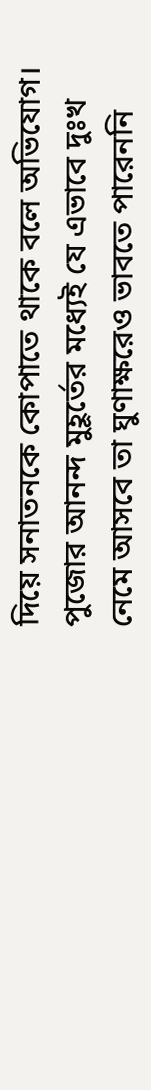দিয়ে সনাতনকে কোপাতে থাকে বলে অভিযোগ। পুজোর আনন্দ মুহূর্তের মধ্যেই যে এভাবে দুঃখ নেমে আসবে তা ঘুণাক্ষরেও ভাবতে পারেননি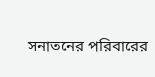সনাতনের পরিবারের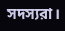সদস্যরা।